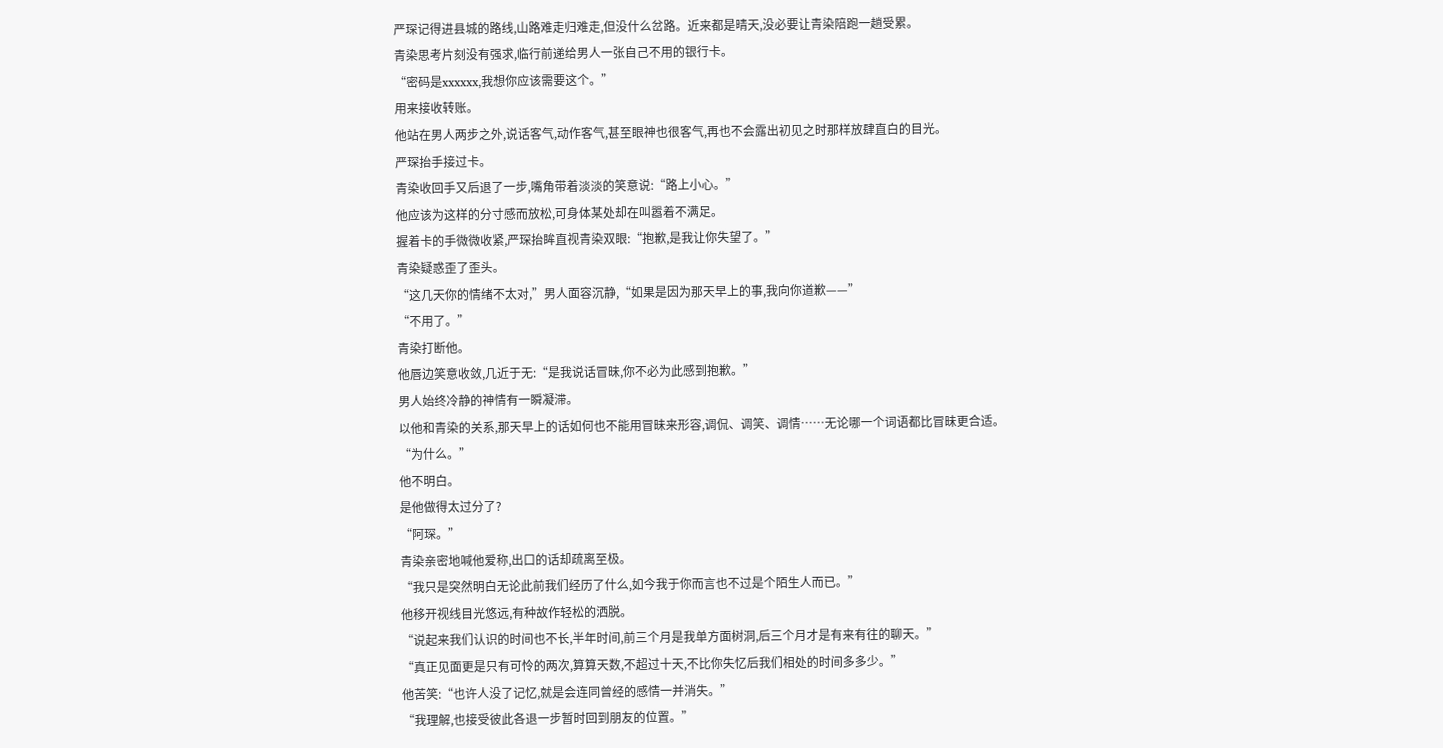严琛记得进县城的路线,山路难走归难走,但没什么岔路。近来都是晴天,没必要让青染陪跑一趟受累。
青染思考片刻没有强求,临行前递给男人一张自己不用的银行卡。
“密码是xxxxxx,我想你应该需要这个。”
用来接收转账。
他站在男人两步之外,说话客气,动作客气,甚至眼神也很客气,再也不会露出初见之时那样放肆直白的目光。
严琛抬手接过卡。
青染收回手又后退了一步,嘴角带着淡淡的笑意说:“路上小心。”
他应该为这样的分寸感而放松,可身体某处却在叫嚣着不满足。
握着卡的手微微收紧,严琛抬眸直视青染双眼:“抱歉,是我让你失望了。”
青染疑惑歪了歪头。
“这几天你的情绪不太对,”男人面容沉静,“如果是因为那天早上的事,我向你道歉——”
“不用了。”
青染打断他。
他唇边笑意收敛,几近于无:“是我说话冒昧,你不必为此感到抱歉。”
男人始终冷静的神情有一瞬凝滞。
以他和青染的关系,那天早上的话如何也不能用冒昧来形容,调侃、调笑、调情……无论哪一个词语都比冒昧更合适。
“为什么。”
他不明白。
是他做得太过分了?
“阿琛。”
青染亲密地喊他爱称,出口的话却疏离至极。
“我只是突然明白无论此前我们经历了什么,如今我于你而言也不过是个陌生人而已。”
他移开视线目光悠远,有种故作轻松的洒脱。
“说起来我们认识的时间也不长,半年时间,前三个月是我单方面树洞,后三个月才是有来有往的聊天。”
“真正见面更是只有可怜的两次,算算天数,不超过十天,不比你失忆后我们相处的时间多多少。”
他苦笑:“也许人没了记忆,就是会连同曾经的感情一并消失。”
“我理解,也接受彼此各退一步暂时回到朋友的位置。”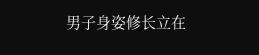男子身姿修长立在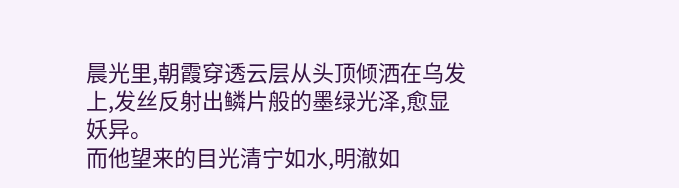晨光里,朝霞穿透云层从头顶倾洒在乌发上,发丝反射出鳞片般的墨绿光泽,愈显妖异。
而他望来的目光清宁如水,明澈如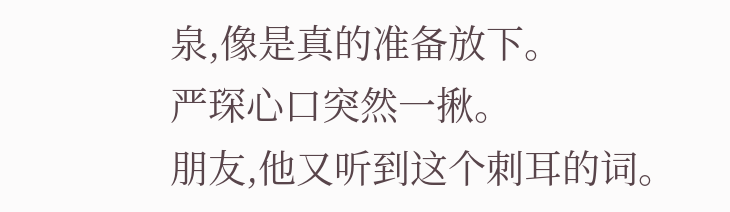泉,像是真的准备放下。
严琛心口突然一揪。
朋友,他又听到这个刺耳的词。